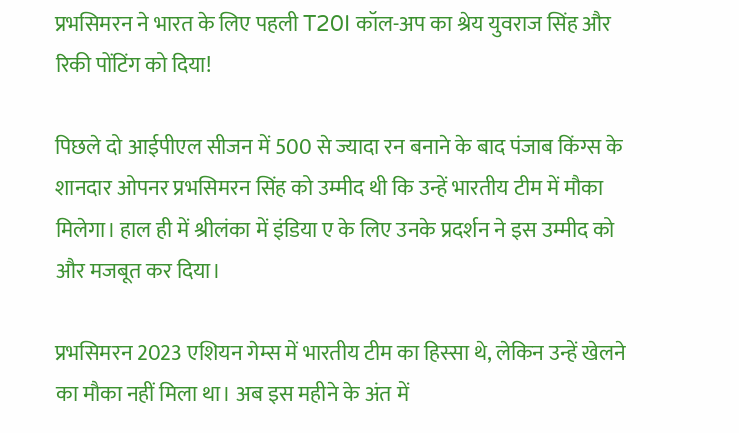प्रभसिमरन ने भारत के लिए पहली T20I कॉल-अप का श्रेय युवराज सिंह और रिकी पोंटिंग को दिया!

पिछले दो आईपीएल सीजन में 500 से ज्यादा रन बनाने के बाद पंजाब किंग्स के शानदार ओपनर प्रभसिमरन सिंह को उम्मीद थी कि उन्हें भारतीय टीम में मौका मिलेगा। हाल ही में श्रीलंका में इंडिया ए के लिए उनके प्रदर्शन ने इस उम्मीद को और मजबूत कर दिया।

प्रभसिमरन 2023 एशियन गेम्स में भारतीय टीम का हिस्सा थे, लेकिन उन्हें खेलने का मौका नहीं मिला था। अब इस महीने के अंत में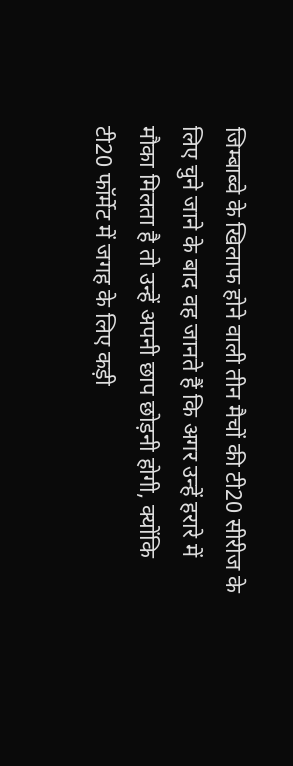जिम्बाब्वे के खिलाफ होने वाली तीन मैचों की टी20 सीरीज के लिए चुने जाने के बाद वह जानते हैं कि अगर उन्हें हरारे में मौका मिलता है तो उन्हें अपनी छाप छोड़नी होगी, क्योंकि टी20 फॉर्मेट में जगह के लिए कड़ी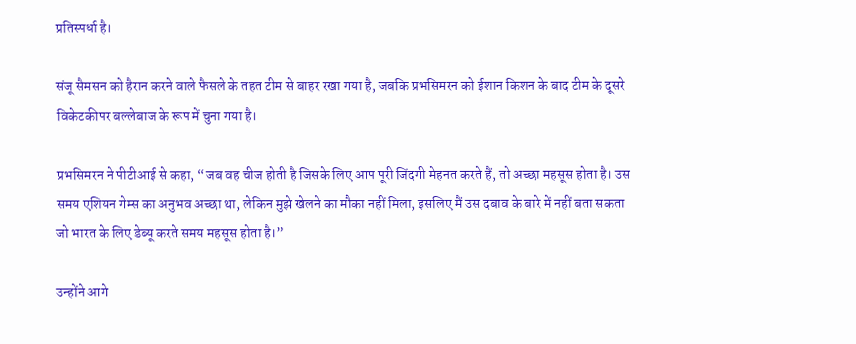प्रतिस्पर्धा है।

संजू सैमसन को हैरान करने वाले फैसले के तहत टीम से बाहर रखा गया है, जबकि प्रभसिमरन को ईशान किशन के बाद टीम के दूसरे विकेटकीपर बल्लेबाज के रूप में चुना गया है।

प्रभसिमरन ने पीटीआई से कहा, “जब वह चीज होती है जिसके लिए आप पूरी जिंदगी मेहनत करते हैं, तो अच्छा महसूस होता है। उस समय एशियन गेम्स का अनुभव अच्छा था, लेकिन मुझे खेलने का मौका नहीं मिला, इसलिए मैं उस दबाव के बारे में नहीं बता सकता जो भारत के लिए डेब्यू करते समय महसूस होता है।”

उन्होंने आगे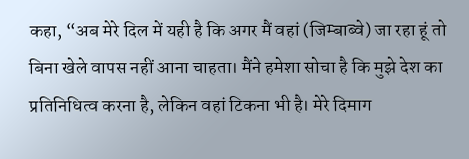कहा, “अब मेरे दिल में यही है कि अगर मैं वहां (जिम्बाब्वे) जा रहा हूं तो बिना खेले वापस नहीं आना चाहता। मैंने हमेशा सोचा है कि मुझे देश का प्रतिनिधित्व करना है, लेकिन वहां टिकना भी है। मेरे दिमाग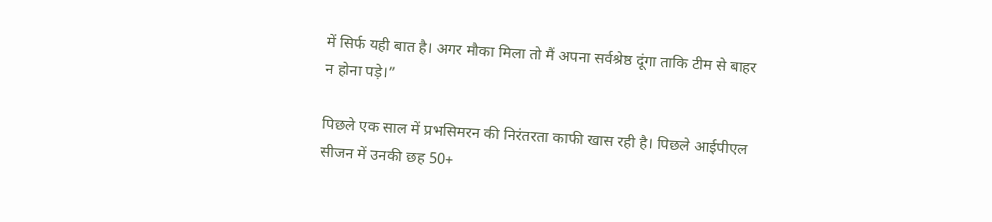में सिर्फ यही बात है। अगर मौका मिला तो मैं अपना सर्वश्रेष्ठ दूंगा ताकि टीम से बाहर न होना पड़े।”

पिछले एक साल में प्रभसिमरन की निरंतरता काफी खास रही है। पिछले आईपीएल सीजन में उनकी छह 50+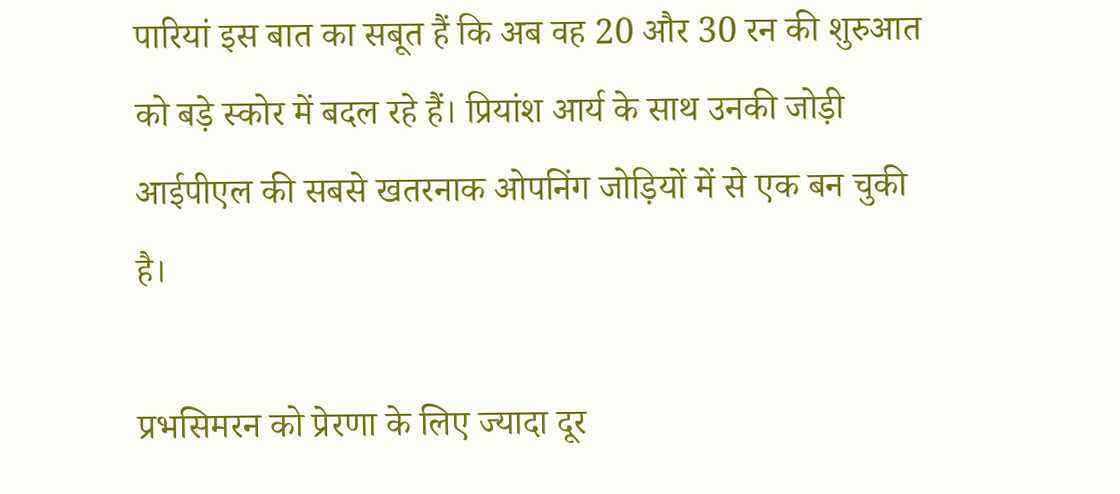पारियां इस बात का सबूत हैं कि अब वह 20 और 30 रन की शुरुआत को बड़े स्कोर में बदल रहे हैं। प्रियांश आर्य के साथ उनकी जोड़ी आईपीएल की सबसे खतरनाक ओपनिंग जोड़ियों में से एक बन चुकी है।

प्रभसिमरन को प्रेरणा के लिए ज्यादा दूर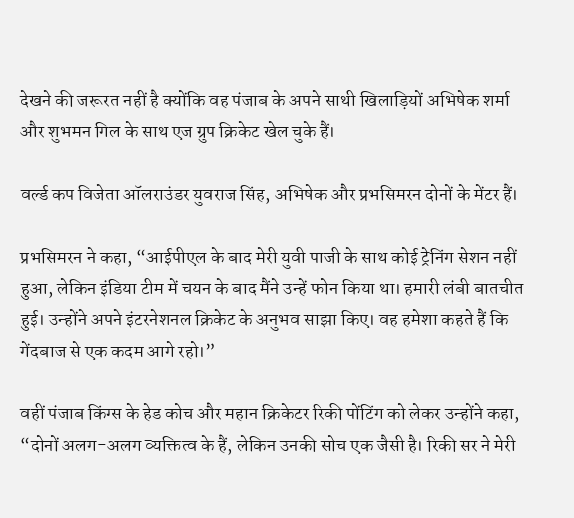देखने की जरूरत नहीं है क्योंकि वह पंजाब के अपने साथी खिलाड़ियों अभिषेक शर्मा और शुभमन गिल के साथ एज ग्रुप क्रिकेट खेल चुके हैं।

वर्ल्ड कप विजेता ऑलराउंडर युवराज सिंह, अभिषेक और प्रभसिमरन दोनों के मेंटर हैं।

प्रभसिमरन ने कहा, “आईपीएल के बाद मेरी युवी पाजी के साथ कोई ट्रेनिंग सेशन नहीं हुआ, लेकिन इंडिया टीम में चयन के बाद मैंने उन्हें फोन किया था। हमारी लंबी बातचीत हुई। उन्होंने अपने इंटरनेशनल क्रिकेट के अनुभव साझा किए। वह हमेशा कहते हैं कि गेंदबाज से एक कदम आगे रहो।”

वहीं पंजाब किंग्स के हेड कोच और महान क्रिकेटर रिकी पोंटिंग को लेकर उन्होंने कहा, “दोनों अलग-अलग व्यक्तित्व के हैं, लेकिन उनकी सोच एक जैसी है। रिकी सर ने मेरी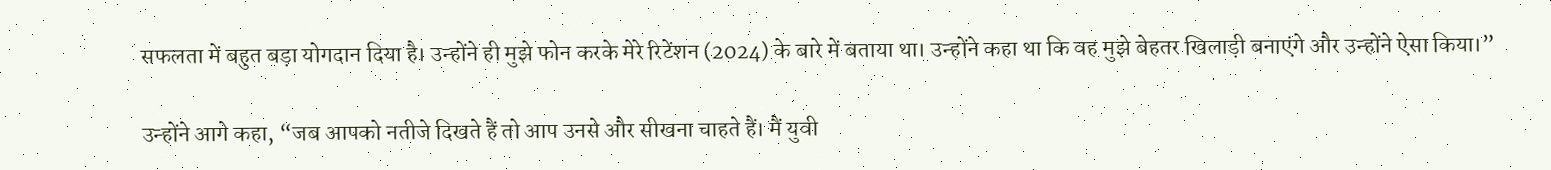सफलता में बहुत बड़ा योगदान दिया है। उन्होंने ही मुझे फोन करके मेरे रिटेंशन (2024) के बारे में बताया था। उन्होंने कहा था कि वह मुझे बेहतर खिलाड़ी बनाएंगे और उन्होंने ऐसा किया।”

उन्होंने आगे कहा, “जब आपको नतीजे दिखते हैं तो आप उनसे और सीखना चाहते हैं। मैं युवी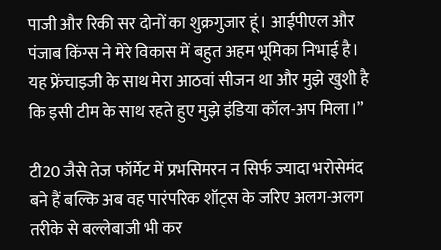पाजी और रिकी सर दोनों का शुक्रगुजार हूं। आईपीएल और पंजाब किंग्स ने मेरे विकास में बहुत अहम भूमिका निभाई है। यह फ्रेंचाइजी के साथ मेरा आठवां सीजन था और मुझे खुशी है कि इसी टीम के साथ रहते हुए मुझे इंडिया कॉल-अप मिला।”

टी20 जैसे तेज फॉर्मेट में प्रभसिमरन न सिर्फ ज्यादा भरोसेमंद बने हैं बल्कि अब वह पारंपरिक शॉट्स के जरिए अलग-अलग तरीके से बल्लेबाजी भी कर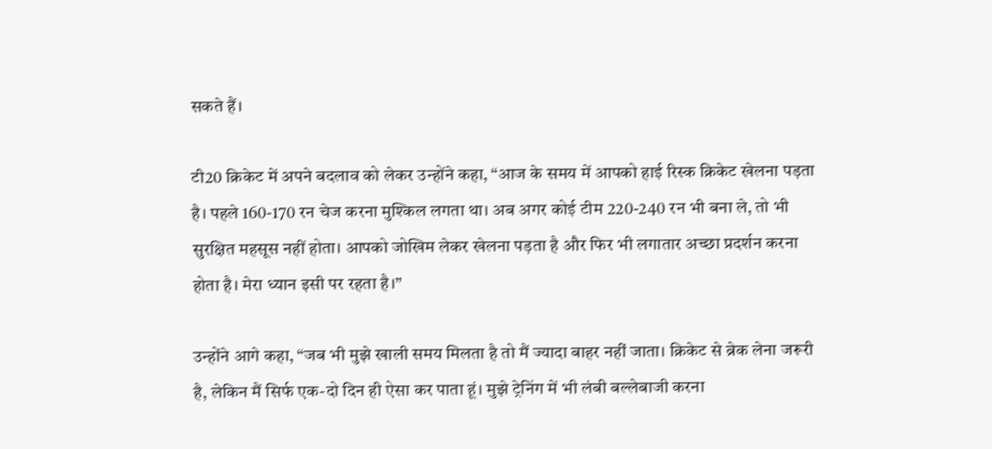सकते हैं।

टी20 क्रिकेट में अपने बदलाव को लेकर उन्होंने कहा, “आज के समय में आपको हाई रिस्क क्रिकेट खेलना पड़ता है। पहले 160-170 रन चेज करना मुश्किल लगता था। अब अगर कोई टीम 220-240 रन भी बना ले, तो भी सुरक्षित महसूस नहीं होता। आपको जोखिम लेकर खेलना पड़ता है और फिर भी लगातार अच्छा प्रदर्शन करना होता है। मेरा ध्यान इसी पर रहता है।”

उन्होंने आगे कहा, “जब भी मुझे खाली समय मिलता है तो मैं ज्यादा बाहर नहीं जाता। क्रिकेट से ब्रेक लेना जरूरी है, लेकिन मैं सिर्फ एक-दो दिन ही ऐसा कर पाता हूं। मुझे ट्रेनिंग में भी लंबी बल्लेबाजी करना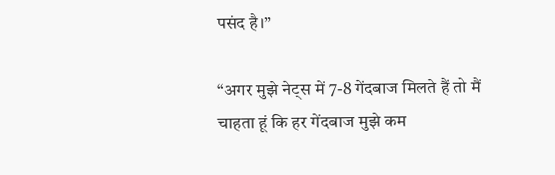पसंद है।”

“अगर मुझे नेट्स में 7-8 गेंदबाज मिलते हैं तो मैं चाहता हूं कि हर गेंदबाज मुझे कम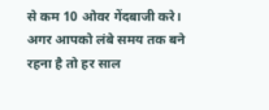से कम 10 ओवर गेंदबाजी करे। अगर आपको लंबे समय तक बने रहना है तो हर साल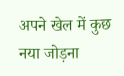अपने खेल में कुछ नया जोड़ना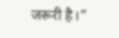जरूरी है।”